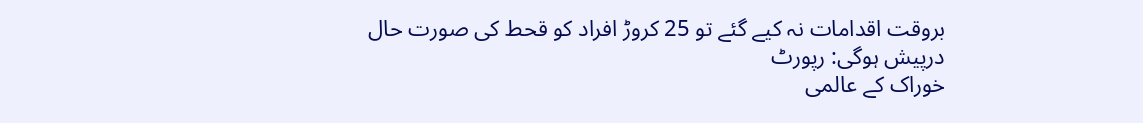بروقت اقدامات نہ کیے گئے تو 25 کروڑ افراد کو قحط کی صورت حال درپیش ہوگی: رپورٹ
خوراک کے عالمی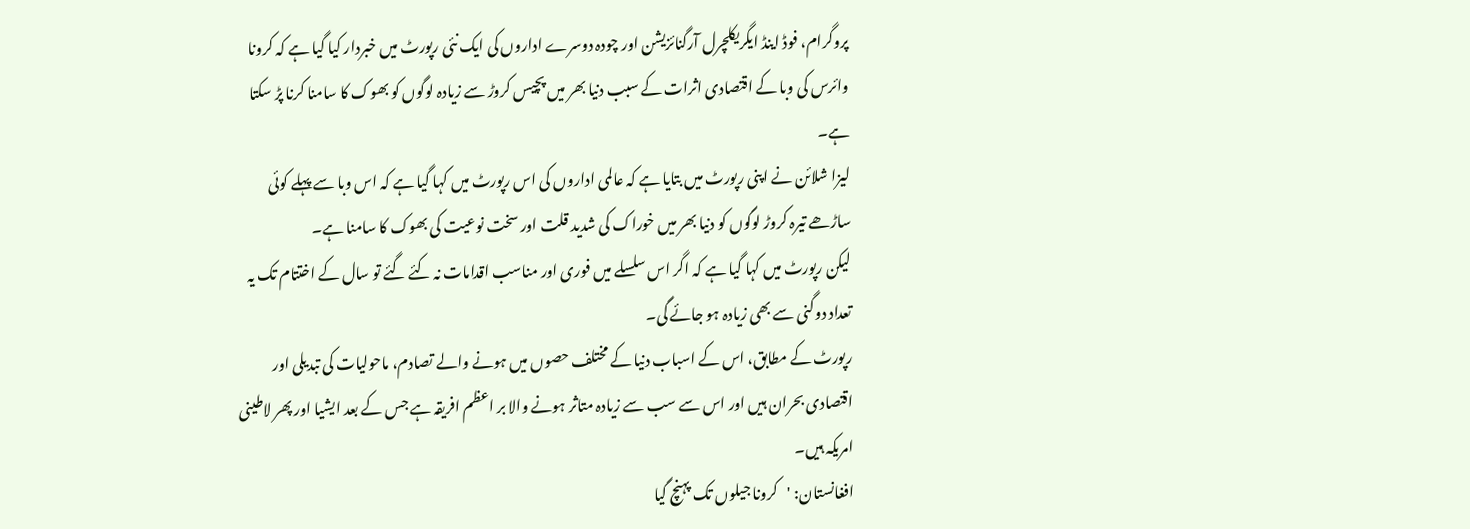پروگرام، فوڈ اینڈ ایگریکلچرل آرگنائزیشن اور چودہ دوسرے اداروں کی ایک نئی رپورٹ میں خبردار کیا گیا ہے کہ کرونا وائرس کی وبا کے اقتصادی اثرات کے سبب دنیا بھر میں پچیس کروڑ سے زیادہ لوگوں کو بھوک کا سامنا کرنا پڑ سکتا ہے۔
لیزا شلائن نے اپنی رپورٹ میں بتایا ہے کہ عالمی اداروں کی اس رپورٹ میں کہا گیا ہے کہ اس وبا سے پہلے کوئی ساڑھے تیرہ کروڑ لوگوں کو دنیا بھر میں خوراک کی شدید قلت اور سخت نوعیت کی بھوک کا سامنا ہے۔
لیکن رپورٹ میں کہا گیا ہے کہ اگر اس سلسلے میں فوری اور مناسب اقدامات نہ کئے گئے تو سال کے اختتام تک یہ تعداد دوگنی سے بھی زیادہ ہو جائے گی۔
رپورٹ کے مطابق، اس کے اسباب دنیا کے مختلف حصوں میں ہونے والے تصادم، ماحولیات کی تبدیلی اور اقتصادی بحران ہیں اور اس سے سب سے زیادہ متاثر ہونے والا بر اعظم افریقہ ہے جس کے بعد ایشیا اور پھر لاطینی امریکہ ہیں۔
افغانستان: 'کرونا جیلوں تک پہنچ گیا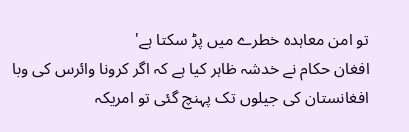تو امن معاہدہ خطرے میں پڑ سکتا ہے'
افغان حکام نے خدشہ ظاہر کیا ہے کہ اگر کرونا وائرس کی وبا افغانستان کی جیلوں تک پہنچ گئی تو امریکہ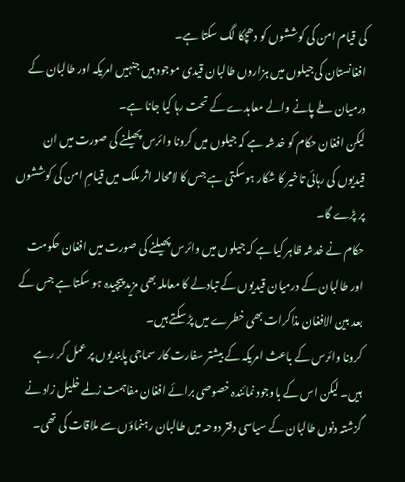کی قیام امن کی کوششوں کو دھچکا لگ سکتا ہے۔
افغانستان کی جیلوں میں ہزاروں طالبان قیدی موجود ہیں جنہیں امریکہ اور طالبان کے درمیان طے پانے والے معاہدے کے تحت رہا کیا جانا ہے۔
لیکن افغان حکام کو خدشہ ہے کہ جیلوں میں کرونا وائرس پھیلنے کی صورت میں ان قیدیوں کی رہائی تاخیر کا شکار ہوسکتی ہے جس کا لامحالہ اثر ملک میں قیامِ امن کی کوششوں پر پڑے گا۔
حکام نے خدشہ ظاہر کیا ہے کہ جیلوں میں وائرس پھیلنے کی صورت میں افغان حکومت اور طالبان کے درمیان قیدیوں کے تبادلے کا معاملہ بھی مزید پیچیدہ ہو سکتا ہے جس کے بعد بین الافغان مذاکرات بھی خطرے میں پڑ سکتے ہیں۔
کرونا وائرس کے باعث امریکہ کے بیشتر سفارت کار سماجی پابندیوں پر عمل کر رہے ہیں۔ لیکن اس کے باوجود نمائندہ خصوصی برائے افغان مفاہمت زلمے خلیل زاد نے گزشتہ دنوں طالبان کے سیاسی دفتر دوحہ میں طالبان رہنماؤں سے ملاقات کی تھی۔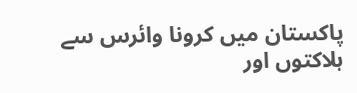پاکستان میں کرونا وائرس سے ہلاکتوں اور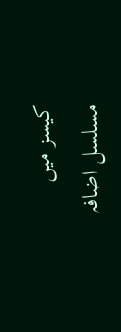کیسز میں مسلسل اضافہ